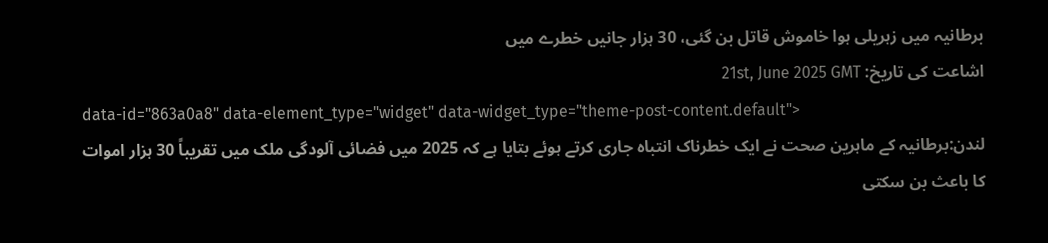برطانیہ میں زہریلی ہوا خاموش قاتل بن گئی، 30 ہزار جانیں خطرے میں
اشاعت کی تاریخ: 21st, June 2025 GMT
data-id="863a0a8" data-element_type="widget" data-widget_type="theme-post-content.default">
لندن:برطانیہ کے ماہرین صحت نے ایک خطرناک انتباہ جاری کرتے ہوئے بتایا ہے کہ 2025 میں فضائی آلودگی ملک میں تقریباً 30 ہزار اموات کا باعث بن سکتی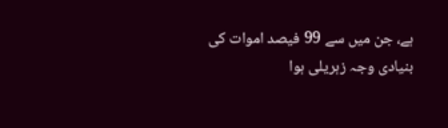ہے، جن میں سے 99 فیصد اموات کی بنیادی وجہ زہریلی ہوا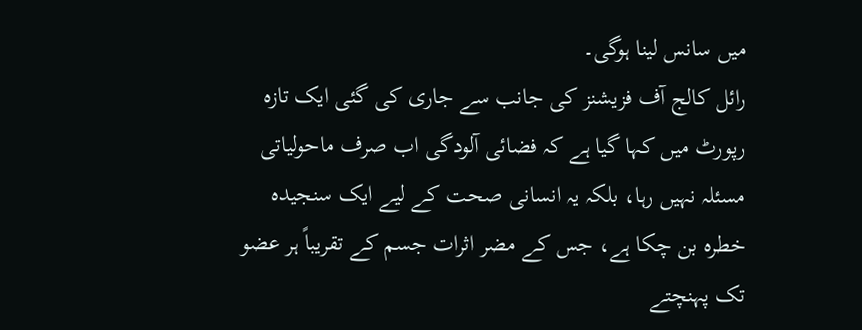میں سانس لینا ہوگی۔
رائل کالج آف فزیشنز کی جانب سے جاری کی گئی ایک تازہ رپورٹ میں کہا گیا ہے کہ فضائی آلودگی اب صرف ماحولیاتی مسئلہ نہیں رہا، بلکہ یہ انسانی صحت کے لیے ایک سنجیدہ خطرہ بن چکا ہے، جس کے مضر اثرات جسم کے تقریباً ہر عضو تک پہنچتے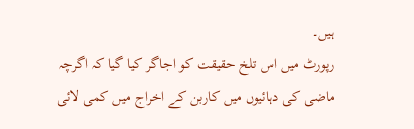ہیں۔
رپورٹ میں اس تلخ حقیقت کو اجاگر کیا گیا کہ اگرچہ ماضی کی دہائیوں میں کاربن کے اخراج میں کمی لائی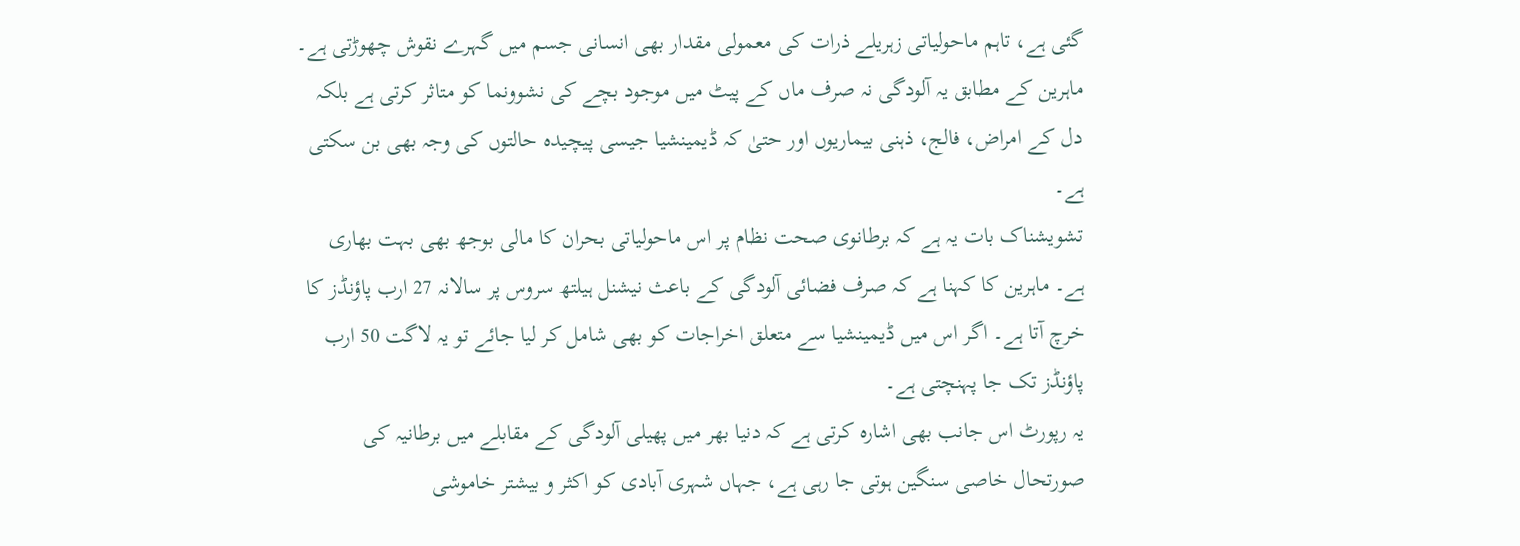گئی ہے، تاہم ماحولیاتی زہریلے ذرات کی معمولی مقدار بھی انسانی جسم میں گہرے نقوش چھوڑتی ہے۔ ماہرین کے مطابق یہ آلودگی نہ صرف ماں کے پیٹ میں موجود بچے کی نشوونما کو متاثر کرتی ہے بلکہ دل کے امراض، فالج، ذہنی بیماریوں اور حتیٰ کہ ڈیمینشیا جیسی پیچیدہ حالتوں کی وجہ بھی بن سکتی ہے۔
تشویشناک بات یہ ہے کہ برطانوی صحت نظام پر اس ماحولیاتی بحران کا مالی بوجھ بھی بہت بھاری ہے۔ ماہرین کا کہنا ہے کہ صرف فضائی آلودگی کے باعث نیشنل ہیلتھ سروس پر سالانہ 27 ارب پاؤنڈز کا خرچ آتا ہے۔ اگر اس میں ڈیمینشیا سے متعلق اخراجات کو بھی شامل کر لیا جائے تو یہ لاگت 50 ارب پاؤنڈز تک جا پہنچتی ہے۔
یہ رپورٹ اس جانب بھی اشارہ کرتی ہے کہ دنیا بھر میں پھیلی آلودگی کے مقابلے میں برطانیہ کی صورتحال خاصی سنگین ہوتی جا رہی ہے، جہاں شہری آبادی کو اکثر و بیشتر خاموشی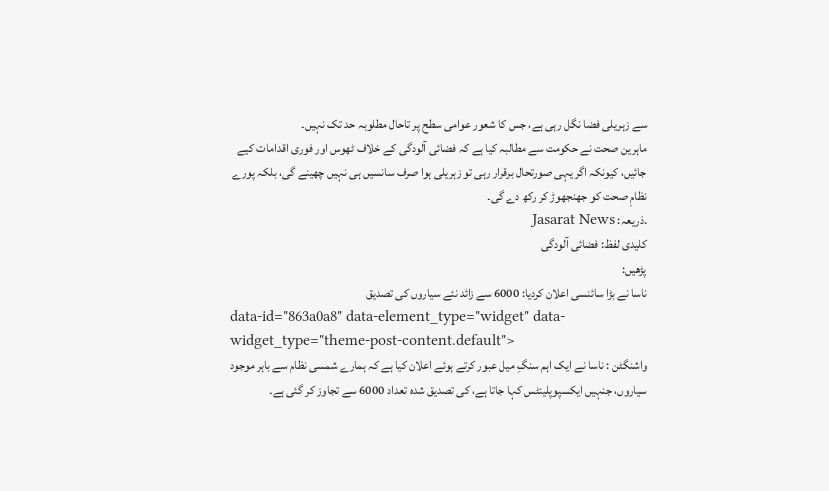سے زہریلی فضا نگل رہی ہے، جس کا شعور عوامی سطح پر تاحال مطلوبہ حد تک نہیں۔
ماہرین صحت نے حکومت سے مطالبہ کیا ہے کہ فضائی آلودگی کے خلاف ٹھوس اور فوری اقدامات کیے جائیں، کیونکہ اگر یہی صورتحال برقرار رہی تو زہریلی ہوا صرف سانسیں ہی نہیں چھینے گی، بلکہ پورے نظامِ صحت کو جھنجھوڑ کر رکھ دے گی۔
.ذریعہ: Jasarat News
کلیدی لفظ: فضائی آلودگی
پڑھیں:
ناسا نے بڑا سائنسی اعلان کردیا: 6000 سے زائد نئے سیاروں کی تصدیق
data-id="863a0a8" data-element_type="widget" data-widget_type="theme-post-content.default">
واشنگٹن : ناسا نے ایک اہم سنگِ میل عبور کرتے ہوئے اعلان کیا ہے کہ ہمارے شمسی نظام سے باہر موجود سیاروں، جنہیں ایکسپوپلینٹس کہا جاتا ہے، کی تصدیق شدہ تعداد 6000 سے تجاوز کر گئی ہے۔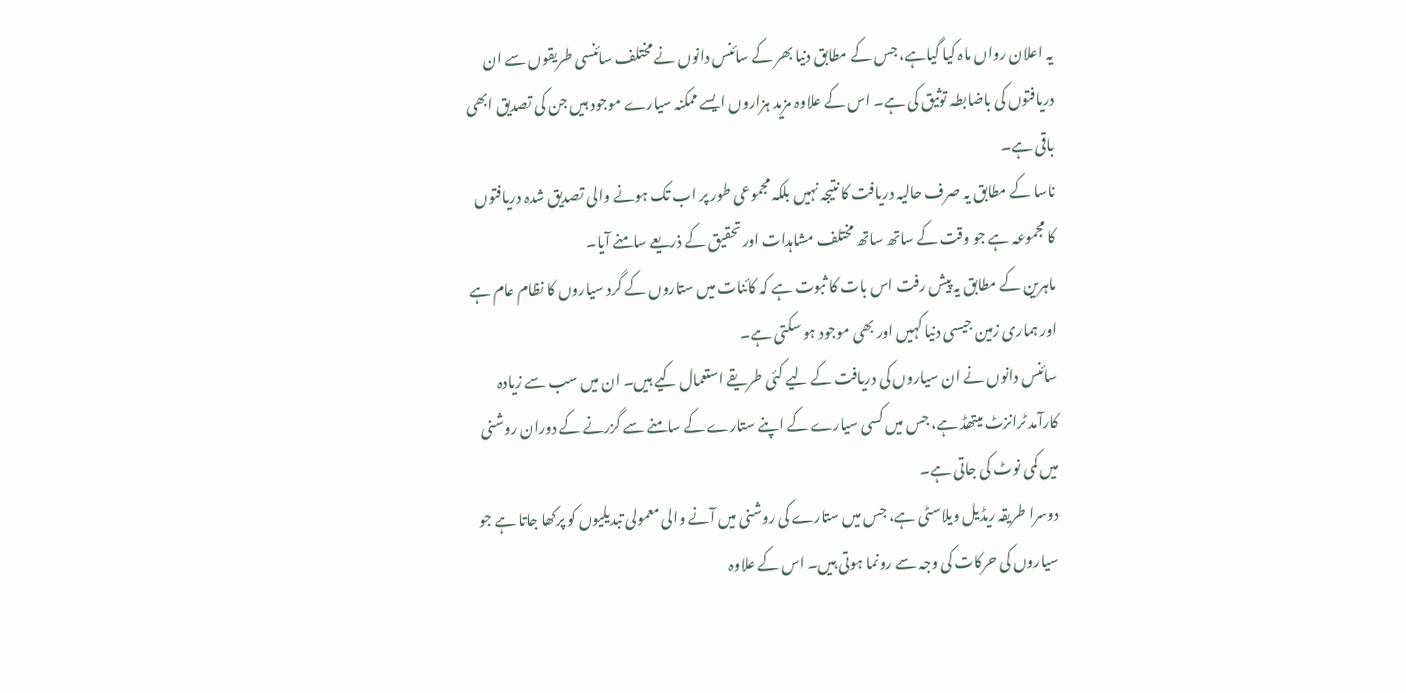یہ اعلان رواں ماہ کیا گیاہے، جس کے مطابق دنیا بھر کے سائنس دانوں نے مختلف سائنسی طریقوں سے ان دریافتوں کی باضابطہ توثیق کی ہے۔ اس کے علاوہ مزید ہزاروں ایسے ممکنہ سیارے موجود ہیں جن کی تصدیق ابھی باقی ہے۔
ناسا کے مطابق یہ صرف حالیہ دریافت کا نتیجہ نہیں بلکہ مجموعی طور پر اب تک ہونے والی تصدیق شدہ دریافتوں کا مجموعہ ہے جو وقت کے ساتھ ساتھ مختلف مشاہدات اور تحقیق کے ذریعے سامنے آیا۔
ماہرین کے مطابق یہ پیش رفت اس بات کا ثبوت ہے کہ کائنات میں ستاروں کے گرد سیاروں کا نظام عام ہے اور ہماری زمین جیسی دنیا کہیں اور بھی موجود ہو سکتی ہے۔
سائنس دانوں نے ان سیاروں کی دریافت کے لیے کئی طریقے استعمال کیے ہیں۔ ان میں سب سے زیادہ کارآمد ٹرانزٹ میتھڈ ہے، جس میں کسی سیارے کے اپنے ستارے کے سامنے سے گزرنے کے دوران روشنی میں کمی نوٹ کی جاتی ہے۔
دوسرا طریقہ ریڈیل ویلاسٹی ہے، جس میں ستارے کی روشنی میں آنے والی معمولی تبدیلیوں کو پرکھا جاتا ہے جو سیاروں کی حرکات کی وجہ سے رونما ہوتی ہیں۔ اس کے علاوہ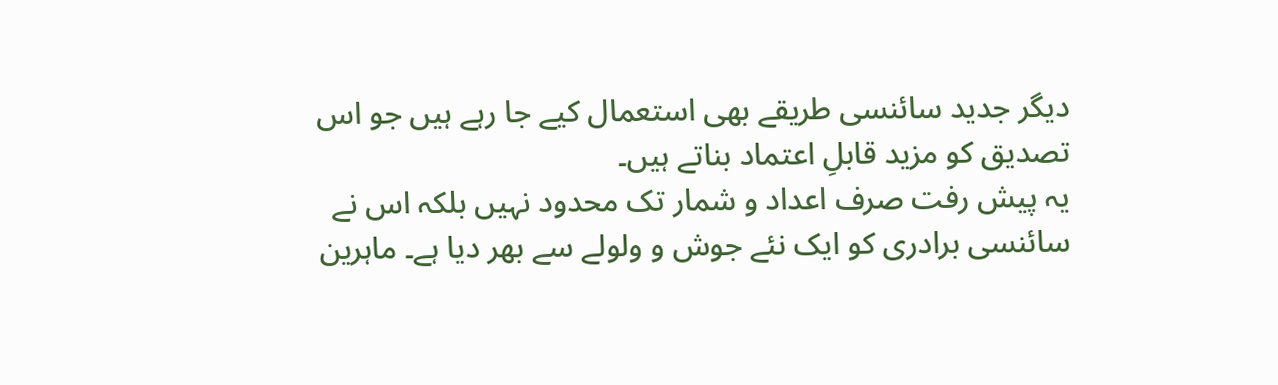دیگر جدید سائنسی طریقے بھی استعمال کیے جا رہے ہیں جو اس تصدیق کو مزید قابلِ اعتماد بناتے ہیں۔
یہ پیش رفت صرف اعداد و شمار تک محدود نہیں بلکہ اس نے سائنسی برادری کو ایک نئے جوش و ولولے سے بھر دیا ہے۔ ماہرین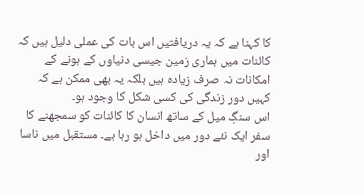کا کہنا ہے کہ یہ دریافتیں اس بات کی عملی دلیل ہیں کہ کائنات میں ہماری زمین جیسی دنیاوں کے ہونے کے امکانات نہ صرف زیادہ ہیں بلکہ یہ بھی ممکن ہے کہ کہیں دور زندگی کی کسی شکل کا وجود ہو۔
اس سنگِ میل کے ساتھ انسان کا کائنات کو سمجھنے کا سفر ایک نئے دور میں داخل ہو رہا ہے۔ مستقبل میں ناسا اور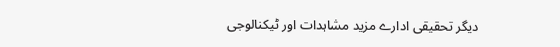دیگر تحقیقی ادارے مزید مشاہدات اور ٹیکنالوجی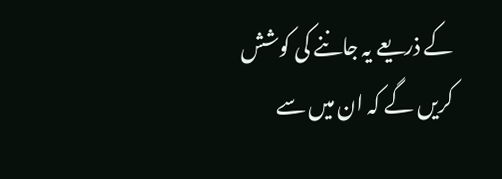کے ذریعے یہ جاننے کی کوشش کریں گے کہ ان میں سے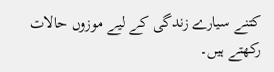کتنے سیارے زندگی کے لیے موزوں حالات رکھتے ہیں۔